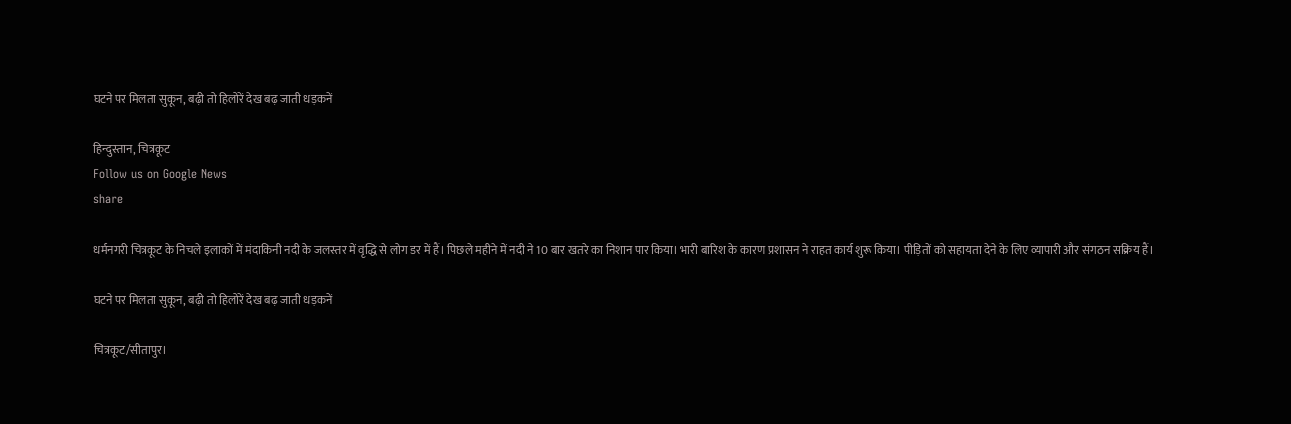घटने पर मिलता सुकून, बढ़ी तो हिलोरें देख बढ़ जाती धड़कनें

हिन्दुस्तान, चित्रकूट
Follow us on Google News
share

धर्मनगरी चित्रकूट के निचले इलाकों में मंदाकिनी नदी के जलस्तर में वृद्धि से लोग डर में हैं। पिछले महीने में नदी ने 10 बार खतरे का निशान पार किया। भारी बारिश के कारण प्रशासन ने राहत कार्य शुरू किया। पीड़ितों को सहायता देने के लिए व्यापारी और संगठन सक्रिय हैं।

घटने पर मिलता सुकून, बढ़ी तो हिलोरें देख बढ़ जाती धड़कनें

चित्रकूट/सीतापुर।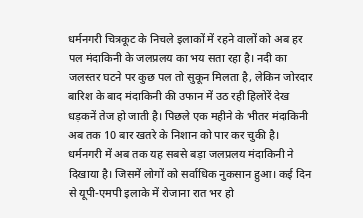धर्मनगरी चित्रकूट के निचले इलाकों में रहने वालों को अब हर पल मंदाकिनी के जलप्रलय का भय सता रहा है। नदी का जलस्तर घटने पर कुछ पल तो सुकून मिलता है, लेकिन जोरदार बारिश के बाद मंदाकिनी की उफान में उठ रही हिलोरें देख धड़कनें तेज हो जाती है। पिछले एक महीने के भीतर मंदाकिनी अब तक 10 बार खतरे के निशान को पार कर चुकी है। धर्मनगरी में अब तक यह सबसे बड़ा जलप्रलय मंदाकिनी ने दिखाया है। जिसमें लोगों को सर्वाधिक नुकसान हुआ। कई दिन से यूपी-एमपी इलाके में रोजाना रात भर हो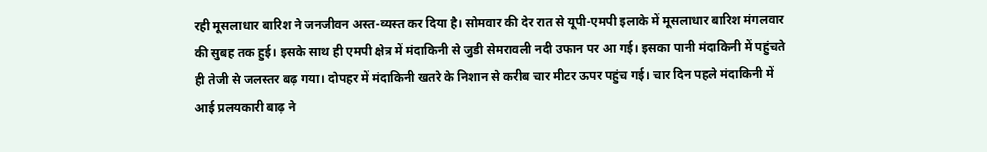रही मूसलाधार बारिश ने जनजीवन अस्त-व्यस्त कर दिया है। सोमवार की देर रात से यूपी-एमपी इलाके में मूसलाधार बारिश मंगलवार की सुबह तक हुई। इसके साथ ही एमपी क्षेत्र में मंदाकिनी से जुडी सेमरावली नदी उफान पर आ गई। इसका पानी मंदाकिनी में पहुंचते ही तेजी से जलस्तर बढ़ गया। दोपहर में मंदाकिनी खतरे के निशान से करीब चार मीटर ऊपर पहुंच गई। चार दिन पहले मंदाकिनी में आई प्रलयकारी बाढ़ ने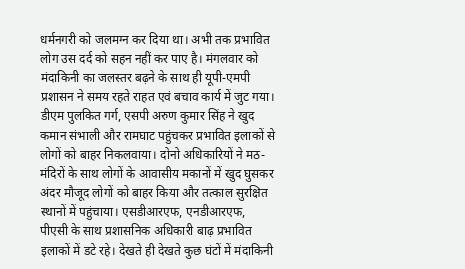धर्मनगरी को जलमग्न कर दिया था। अभी तक प्रभावित लोग उस दर्द को सहन नहीं कर पाए है। मंगलवार को मंदाकिनी का जलस्तर बढ़ने के साथ ही यूपी-एमपी प्रशासन ने समय रहते राहत एवं बचाव कार्य में जुट गया। डीएम पुलकित गर्ग, एसपी अरुण कुमार सिंह ने खुद कमान संभाली और रामघाट पहुंचकर प्रभावित इलाकों से लोगों को बाहर निकलवाया। दोनो अधिकारियों ने मठ-मंदिरों के साथ लोगों के आवासीय मकानों में खुद घुसकर अंदर मौजूद लोगों को बाहर किया और तत्काल सुरक्षित स्थानों में पहुंचाया। एसडीआरएफ, एनडीआरएफ, पीएसी के साथ प्रशासनिक अधिकारी बाढ़ प्रभावित इलाकों में डटे रहे। देखते ही देखते कुछ घंटों में मंदाकिनी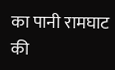का पानी रामघाट की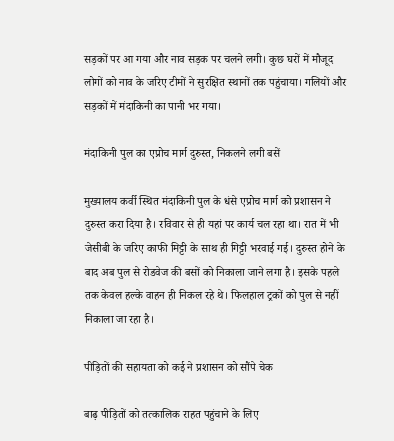सड़कों पर आ गया और नाव सड़क पर चलने लगी। कुछ घरों में मौजूद लोगों को नाव के जरिए टीमों ने सुरक्षित स्थानों तक पहुंचाया। गलियों और सड़कों में मंदाकिनी का पानी भर गया।

मंदाकिनी पुल का एप्रोच मार्ग दुरुस्त, निकलने लगी बसें

मुख्यालय कर्वी स्थित मंदाकिनी पुल के धंसे एप्रोच मार्ग को प्रशासन ने दुरुस्त करा दिया है। रविवार से ही यहां पर कार्य चल रहा था। रात में भी जेसीबी के जरिए काफी मिट्टी के साथ ही गिट्टी भरवाई गई। दुरुस्त होने के बाद अब पुल से रोडवेज की बसों को निकाला जाने लगा है। इसके पहले तक केवल हल्के वाहन ही निकल रहे थे। फिलहाल ट्रकों को पुल से नहीं निकाला जा रहा है।

पीड़ितों की सहायता को कई ने प्रशासन को सौंपे चेक

बाढ़ पीड़ितों को तत्कालिक राहत पहुंचाने के लिए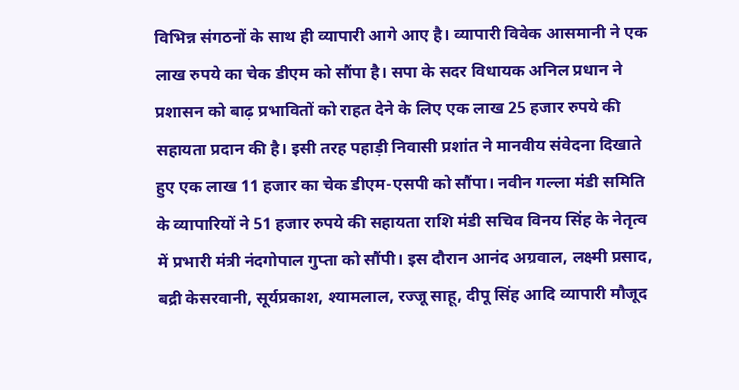विभिन्न संगठनों के साथ ही व्यापारी आगे आए है। व्यापारी विवेक आसमानी ने एक लाख रुपये का चेक डीएम को सौंपा है। सपा के सदर विधायक अनिल प्रधान ने प्रशासन को बाढ़ प्रभावितों को राहत देने के लिए एक लाख 25 हजार रुपये की सहायता प्रदान की है। इसी तरह पहाड़ी निवासी प्रशांत ने मानवीय संवेदना दिखाते हुए एक लाख 11 हजार का चेक डीएम-एसपी को सौंपा। नवीन गल्ला मंडी समिति के व्यापारियों ने 51 हजार रुपये की सहायता राशि मंडी सचिव विनय सिंह के नेतृत्व में प्रभारी मंत्री नंदगोपाल गुप्ता को सौंपी। इस दौरान आनंद अग्रवाल, लक्ष्मी प्रसाद, बद्री केसरवानी, सूर्यप्रकाश, श्यामलाल, रज्जू साहू, दीपू सिंह आदि व्यापारी मौजूद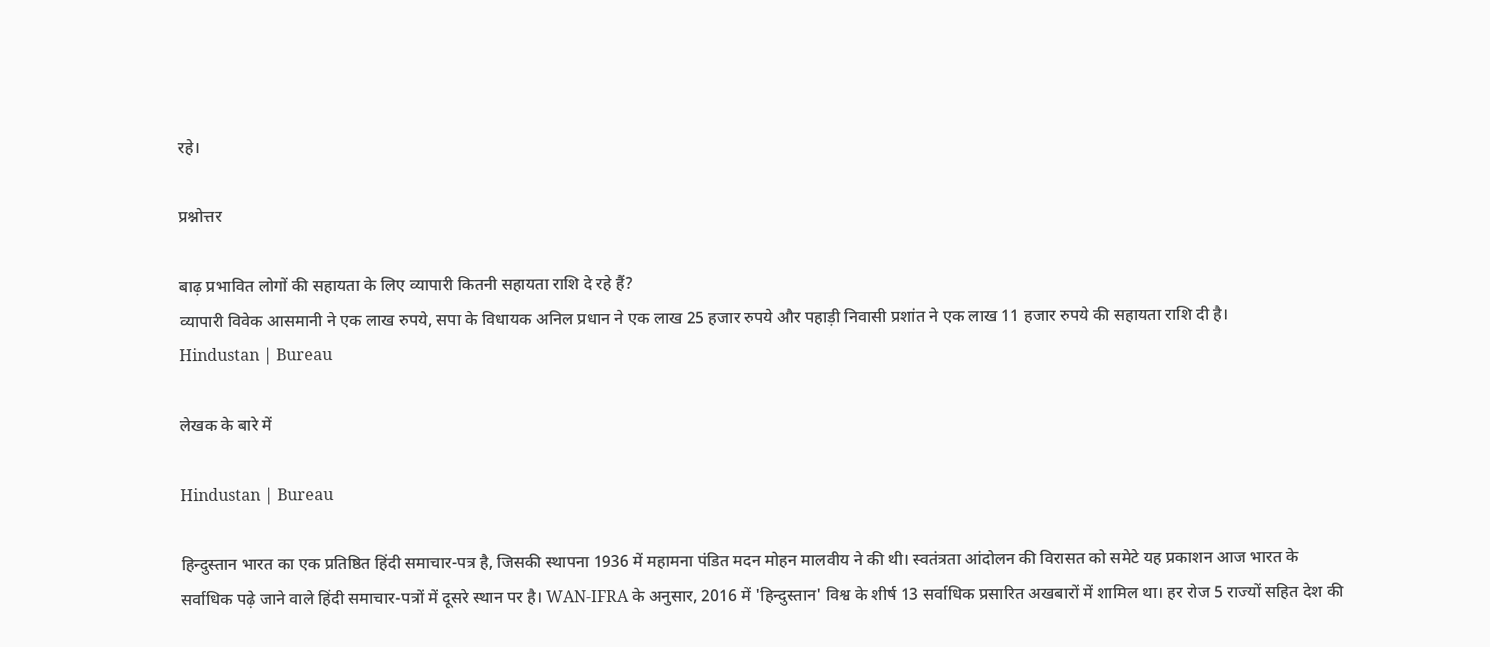रहे।

प्रश्नोत्तर

बाढ़ प्रभावित लोगों की सहायता के लिए व्यापारी कितनी सहायता राशि दे रहे हैं?
व्यापारी विवेक आसमानी ने एक लाख रुपये, सपा के विधायक अनिल प्रधान ने एक लाख 25 हजार रुपये और पहाड़ी निवासी प्रशांत ने एक लाख 11 हजार रुपये की सहायता राशि दी है।
Hindustan | Bureau

लेखक के बारे में

Hindustan | Bureau

हिन्दुस्तान भारत का एक प्रतिष्ठित हिंदी समाचार-पत्र है, जिसकी स्थापना 1936 में महामना पंडित मदन मोहन मालवीय ने की थी। स्वतंत्रता आंदोलन की विरासत को समेटे यह प्रकाशन आज भारत के सर्वाधिक पढ़े जाने वाले हिंदी समाचार-पत्रों में दूसरे स्थान पर है। WAN-IFRA के अनुसार, 2016 में 'हिन्दुस्तान' विश्व के शीर्ष 13 सर्वाधिक प्रसारित अखबारों में शामिल था। हर रोज 5 राज्‍यों सह‍ित देश की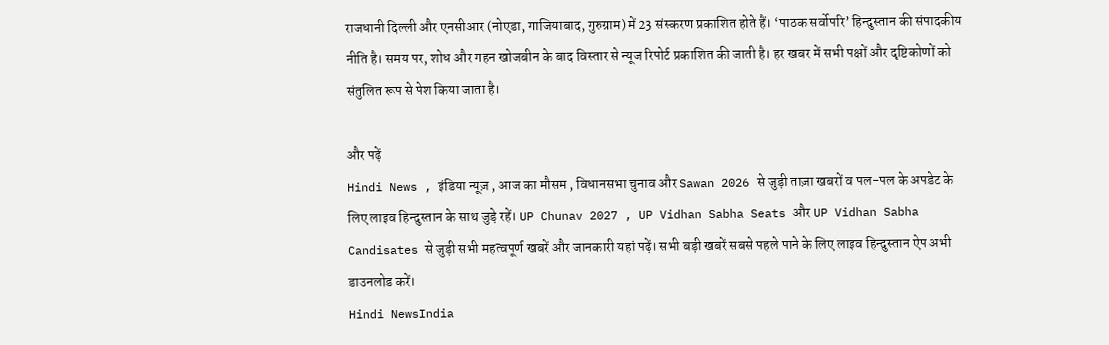राजधानी द‍िल्‍ली और एनसीआर (नोएडा, गाज‍ियाबाद, गुरुग्राम) में 23 संस्‍करण प्रकाश‍ित होते हैं। ‘पाठक सर्वोपर‍ि’ हिन्दुस्तान की संपादकीय नीति है। समय पर, शोध और गहन खोजबीन के बाद व‍िस्‍तार से न्‍यूज र‍िपोर्ट प्रकाश‍ित की जाती है। हर खबर में सभी पक्षों और दृष्टिकोणों को संतुलित रूप से पेश किया जाता है।

और पढ़ें
Hindi News , इंडिया न्यूज़ , आज का मौसम , विधानसभा चुनाव और Sawan 2026 से जुड़ी ताज़ा खबरों व पल-पल के अपडेट के लिए लाइव हिन्दुस्तान के साथ जुड़े रहें। UP Chunav 2027 , UP Vidhan Sabha Seats और UP Vidhan Sabha Candisates से जुड़ी सभी महत्वपूर्ण खबरें और जानकारी यहां पढ़ें। सभी बड़ी खबरें सबसे पहले पाने के लिए लाइव हिन्दुस्तान ऐप अभी डाउनलोड करें।
Hindi NewsIndia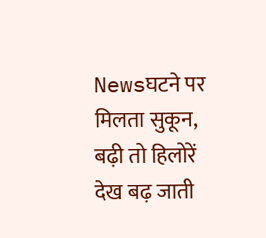Newsघटने पर मिलता सुकून, बढ़ी तो हिलोरें देख बढ़ जाती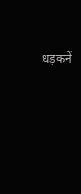धड़कनें